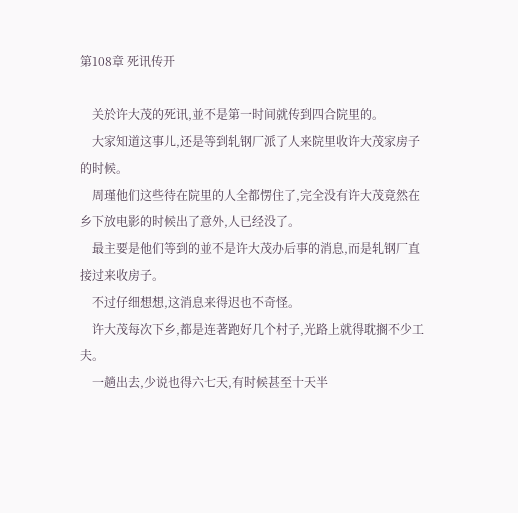第108章 死讯传开

    关於许大茂的死讯,並不是第一时间就传到四合院里的。
    大家知道这事儿,还是等到轧钢厂派了人来院里收许大茂家房子的时候。
    周瑾他们这些待在院里的人全都愣住了,完全没有许大茂竟然在乡下放电影的时候出了意外,人已经没了。
    最主要是他们等到的並不是许大茂办后事的消息,而是轧钢厂直接过来收房子。
    不过仔细想想,这消息来得迟也不奇怪。
    许大茂每次下乡,都是连著跑好几个村子,光路上就得耽搁不少工夫。
    一趟出去,少说也得六七天,有时候甚至十天半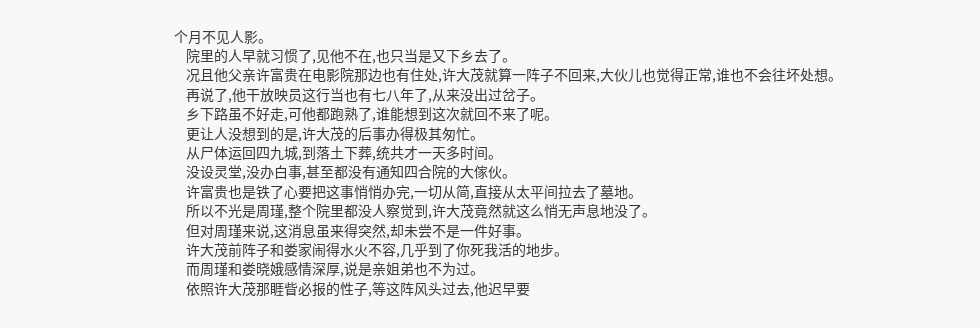个月不见人影。
    院里的人早就习惯了,见他不在,也只当是又下乡去了。
    况且他父亲许富贵在电影院那边也有住处,许大茂就算一阵子不回来,大伙儿也觉得正常,谁也不会往坏处想。
    再说了,他干放映员这行当也有七八年了,从来没出过岔子。
    乡下路虽不好走,可他都跑熟了,谁能想到这次就回不来了呢。
    更让人没想到的是,许大茂的后事办得极其匆忙。
    从尸体运回四九城,到落土下葬,统共才一天多时间。
    没设灵堂,没办白事,甚至都没有通知四合院的大傢伙。
    许富贵也是铁了心要把这事悄悄办完,一切从简,直接从太平间拉去了墓地。
    所以不光是周瑾,整个院里都没人察觉到,许大茂竟然就这么悄无声息地没了。
    但对周瑾来说,这消息虽来得突然,却未尝不是一件好事。
    许大茂前阵子和娄家闹得水火不容,几乎到了你死我活的地步。
    而周瑾和娄晓娥感情深厚,说是亲姐弟也不为过。
    依照许大茂那睚眥必报的性子,等这阵风头过去,他迟早要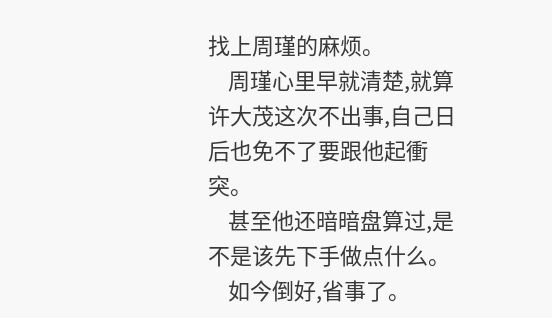找上周瑾的麻烦。
    周瑾心里早就清楚,就算许大茂这次不出事,自己日后也免不了要跟他起衝突。
    甚至他还暗暗盘算过,是不是该先下手做点什么。
    如今倒好,省事了。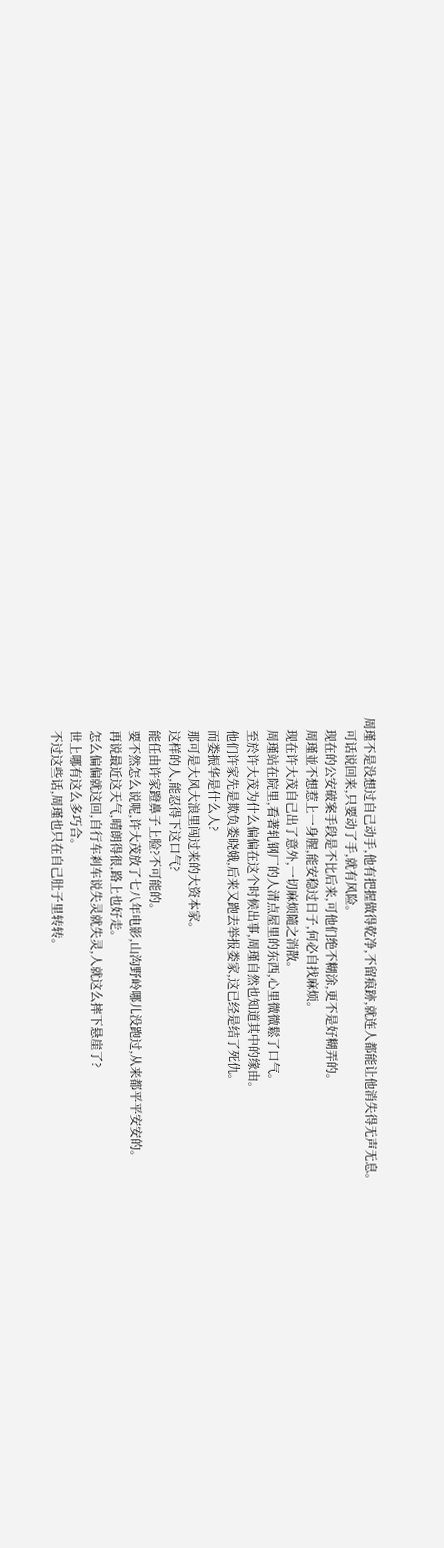周瑾不是没想过自己动手,他有把握做得乾净,不留痕跡,就连人都能让他消失得无声无息。
    可话说回来,只要动了手,就有风险。
    现在的公安破案手段是不比后来,可他们绝不糊涂,更不是好糊弄的。
    周瑾並不想惹上一身腥,能安稳过日子,何必自找麻烦。
    现在许大茂自己出了意外,一切麻烦隨之消散。
    周瑾站在院里,看著轧钢厂的人清点屋里的东西,心里微微鬆了口气。
    至於许大茂为什么偏偏在这个时候出事,周瑾自然也知道其中的缘由。
    他们许家先是欺负娄晓娥,后来又跑去举报娄家,这已经是结了死仇。
    而娄振华是什么人?
    那可是大风大浪里闯过来的大资本家。
    这样的人,能忍得下这口气?
    能任由许家蹬鼻子上脸?不可能的。
    要不然怎么说呢,许大茂放了七八年电影,山沟野岭哪儿没跑过,从来都平平安安的。
    再说最近这天气,晴朗得很,路上也好走。
    怎么偏偏就这回,自行车剎车说失灵就失灵,人就这么摔下悬崖了?
    世上哪有这么多巧合。
    不过这些话,周瑾也只在自己肚子里转转。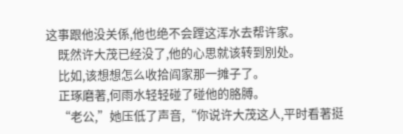这事跟他没关係,他也绝不会蹚这浑水去帮许家。
    既然许大茂已经没了,他的心思就该转到別处。
    比如,该想想怎么收拾阎家那一摊子了。
    正琢磨著,何雨水轻轻碰了碰他的胳膊。
    “老公,”她压低了声音,“你说许大茂这人,平时看著挺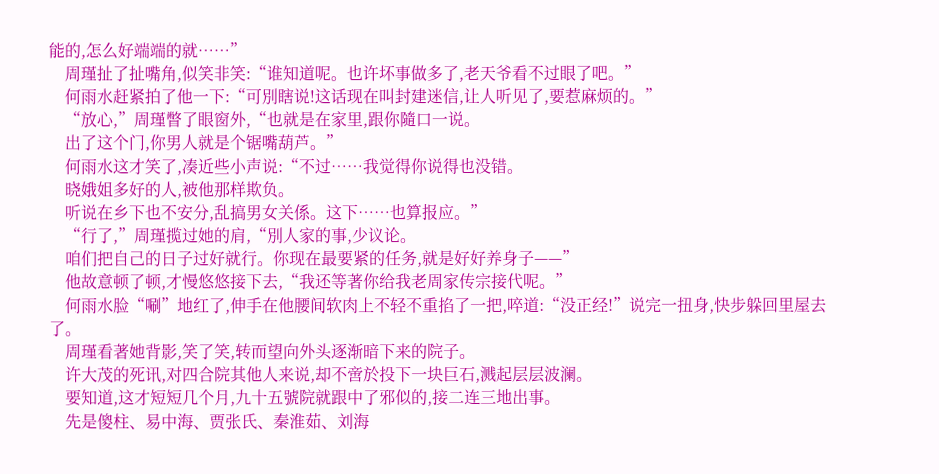能的,怎么好端端的就……”
    周瑾扯了扯嘴角,似笑非笑:“谁知道呢。也许坏事做多了,老天爷看不过眼了吧。”
    何雨水赶紧拍了他一下:“可別瞎说!这话现在叫封建迷信,让人听见了,要惹麻烦的。”
    “放心,”周瑾瞥了眼窗外,“也就是在家里,跟你隨口一说。
    出了这个门,你男人就是个锯嘴葫芦。”
    何雨水这才笑了,凑近些小声说:“不过……我觉得你说得也没错。
    晓娥姐多好的人,被他那样欺负。
    听说在乡下也不安分,乱搞男女关係。这下……也算报应。”
    “行了,”周瑾揽过她的肩,“別人家的事,少议论。
    咱们把自己的日子过好就行。你现在最要紧的任务,就是好好养身子——”
    他故意顿了顿,才慢悠悠接下去,“我还等著你给我老周家传宗接代呢。”
    何雨水脸“唰”地红了,伸手在他腰间软肉上不轻不重掐了一把,啐道:“没正经!”说完一扭身,快步躲回里屋去了。
    周瑾看著她背影,笑了笑,转而望向外头逐渐暗下来的院子。
    许大茂的死讯,对四合院其他人来说,却不啻於投下一块巨石,溅起层层波澜。
    要知道,这才短短几个月,九十五號院就跟中了邪似的,接二连三地出事。
    先是傻柱、易中海、贾张氏、秦淮茹、刘海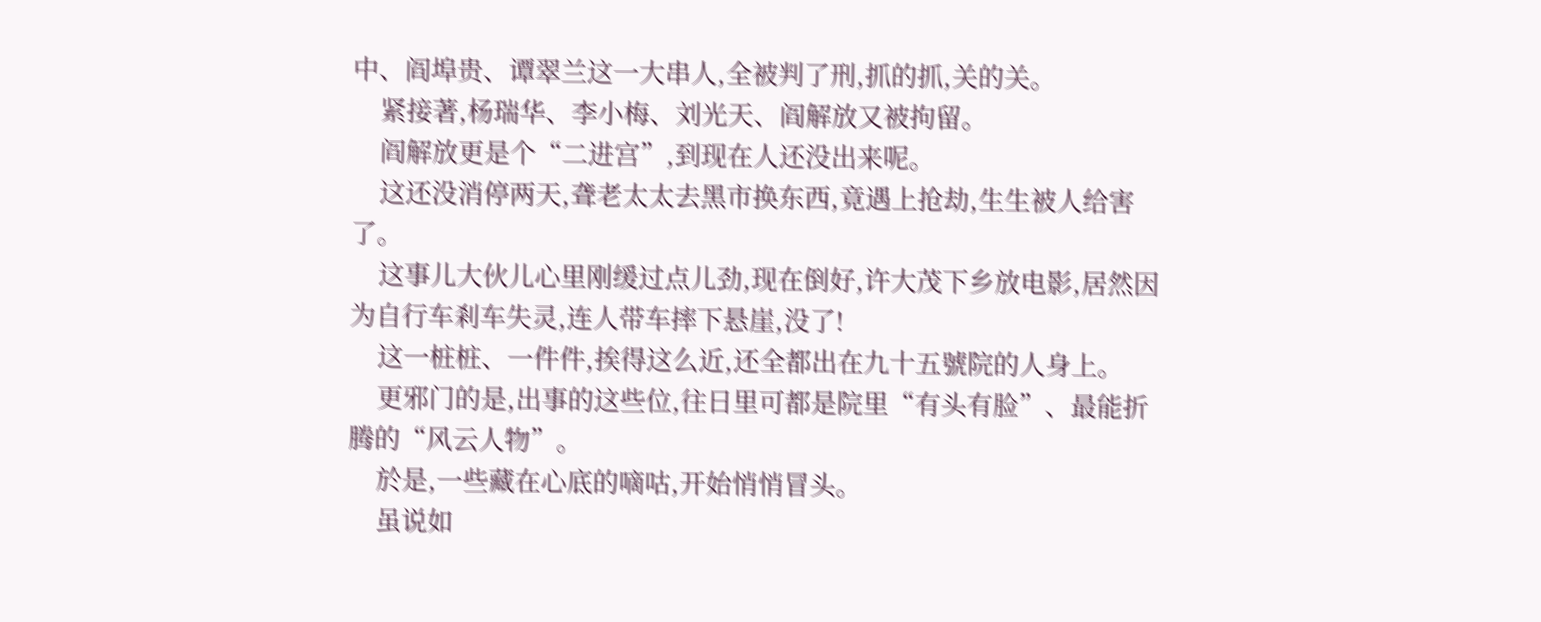中、阎埠贵、谭翠兰这一大串人,全被判了刑,抓的抓,关的关。
    紧接著,杨瑞华、李小梅、刘光天、阎解放又被拘留。
    阎解放更是个“二进宫”,到现在人还没出来呢。
    这还没消停两天,聋老太太去黑市换东西,竟遇上抢劫,生生被人给害了。
    这事儿大伙儿心里刚缓过点儿劲,现在倒好,许大茂下乡放电影,居然因为自行车剎车失灵,连人带车摔下悬崖,没了!
    这一桩桩、一件件,挨得这么近,还全都出在九十五號院的人身上。
    更邪门的是,出事的这些位,往日里可都是院里“有头有脸”、最能折腾的“风云人物”。
    於是,一些藏在心底的嘀咕,开始悄悄冒头。
    虽说如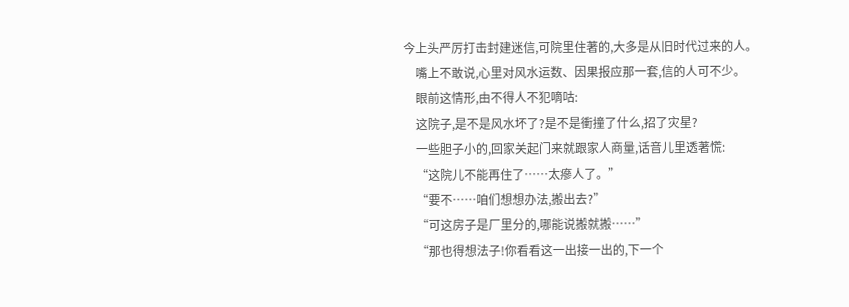今上头严厉打击封建迷信,可院里住著的,大多是从旧时代过来的人。
    嘴上不敢说,心里对风水运数、因果报应那一套,信的人可不少。
    眼前这情形,由不得人不犯嘀咕:
    这院子,是不是风水坏了?是不是衝撞了什么,招了灾星?
    一些胆子小的,回家关起门来就跟家人商量,话音儿里透著慌:
    “这院儿不能再住了……太瘮人了。”
    “要不……咱们想想办法,搬出去?”
    “可这房子是厂里分的,哪能说搬就搬……”
    “那也得想法子!你看看这一出接一出的,下一个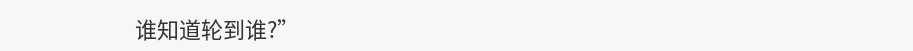谁知道轮到谁?”